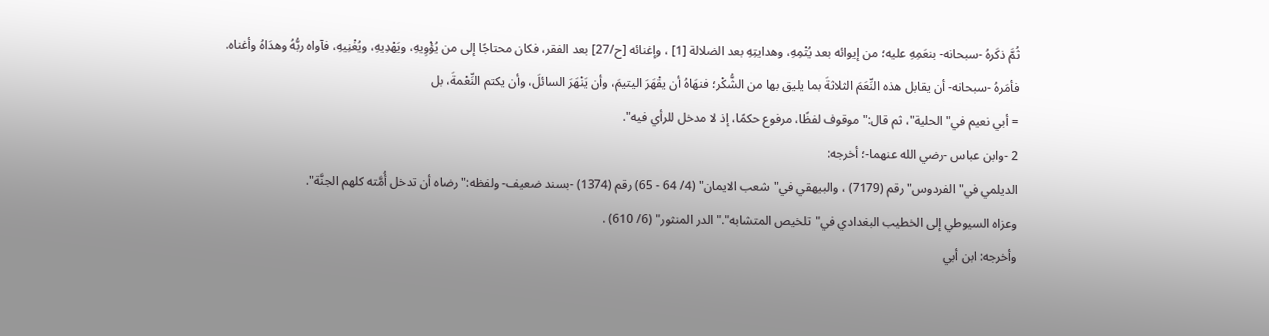ثُمَّ ذكَرهُ -سبحانه- بنعَمِهِ عليه؛ من إيوائه بعد يُتْمِهِ، وهدايتِهِ بعد الضلالة [1] ، وإغنائه [ح/27] بعد الفقر، فكان محتاجًا إلى من يُؤْوِيهِ، ويَهْدِيهِ، ويُغْنِيهِ، فآواه ربُّهُ وهدَاهُ وأغناه.
فأمَرهُ -سبحانه- أن يقابل هذه النِّعَمَ الثلاثةَ بما يليق بها من الشُّكْر؛ فنهَاهُ أن يقْهَرَ اليتيمَ، وأن يَنْهَرَ السائلَ، وأن يكتم النِّعْمةَ، بل
= أبي نعيم في"الحلية"، ثم قال:"موقوف لفظًا، مرفوع حكمًا، إذ لا مدخل للرأي فيه".
2 -وابن عباس -رضي الله عنهما-؛ أخرجه:
الديلمي في"الفردوس"رقم (7179) ، والبيهقي في"شعب الايمان" (4/ 64 - 65) رقم (1374) -بسند ضعيف- ولفظه:"رضاه أن تدخل أُمَّته كلهم الجنَّة".
وعزاه السيوطي إلى الخطيب البغدادي في"تلخيص المتشابه"."الدر المنثور" (6/ 610) .
وأخرجه: ابن أبي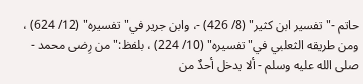حاتم -"تفسير ابن كثير" (8/ 426) -، وابن جرير في"تفسيره" (12/ 624) ، ومن طريقه الثعلبي في"تفسيره" (10/ 224) ، بلفظ:"من رِضى محمد - صلى الله عليه وسلم - ألا يدخل أحدٌ من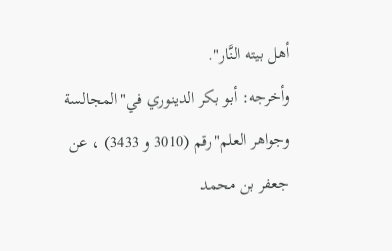أهل بيته النَّار".
وأخرجه: أبو بكر الدينوري في"المجالسة وجواهر العلم"رقم (3010 و 3433) ، عن جعفر بن محمد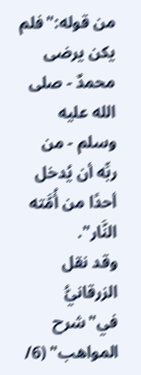من قوله:"فلم يكن يرضى محمدٌ - صلى الله عليه وسلم - من ربِّه أن يُدخل أحدًا من أُمَّته النَّار".
وقد نقل الزرقانيُّ في"شرح المواهب" (6/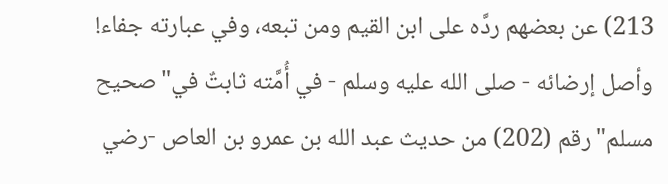213) عن بعضهم ردَّه على ابن القيم ومن تبعه، وفي عبارته جفاء!
وأصل إرضائه - صلى الله عليه وسلم - في أُمَّته ثابتٌ في"صحيح مسلم"رقم (202) من حديث عبد الله بن عمرو بن العاص -رضي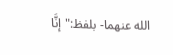الله عنهما- بلفظ:"إنَّا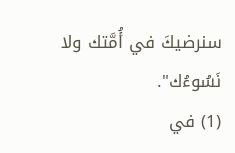سنرضيكَ في أُمَّتك ولا نَسُوءُك".
(1) في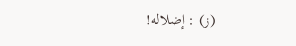(ز) : إضلاله!